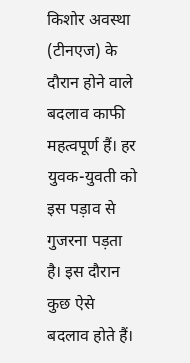किशोर अवस्था (टीनएज) के दौरान होने वाले बदलाव काफी महत्वपूर्ण हैं। हर युवक-युवती को इस पड़ाव से गुजरना पड़ता है। इस दौरान कुछ ऐसे बदलाव होते हैं।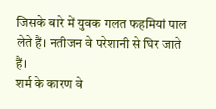जिसके बारे में युवक गलत फहमियां पाल लेते हैं। नतीजन वे परेशानी से घिर जाते हैं।
शर्म के कारण वे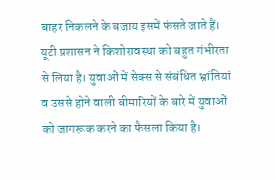बाहर निकलने के बजाय इसमें फंसते जाते हैं। यूटी प्रशासन ने किशोरावस्था को बहुत गंभीरता से लिया है। युवाओं में सेक्स से संबंधित भ्रांतियां व उससे होने वाली बीमारियों के बारे में युवाओं को जागरूक करने का फैसला किया है।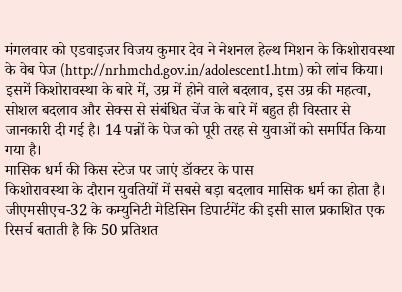मंगलवार को एडवाइजर विजय कुमार देव ने नेशनल हेल्थ मिशन के किशोरावस्था के वेब पेज (http://nrhmchd.gov.in/adolescent1.htm) को लांच किया।
इसमें किशोरावस्था के बारे में, उम्र में होने वाले बदलाव, इस उम्र की महत्वा, सोशल बदलाव और सेक्स से संबंधित चेंज के बारे में बहुत ही विस्तार से जानकारी दी गई है। 14 पन्नों के पेज को पूरी तरह से युवाओं को समर्पित किया गया है।
मासिक धर्म की किस स्टेज पर जाएं डॉक्टर के पास
किशोरावस्था के दौरान युवतियों में सबसे बड़ा बदलाव मासिक धर्म का होता है। जीएमसीएच-32 के कम्युनिटी मेडिसिन डिपार्टमेंट की इसी साल प्रकाशित एक रिसर्च बताती है कि 50 प्रतिशत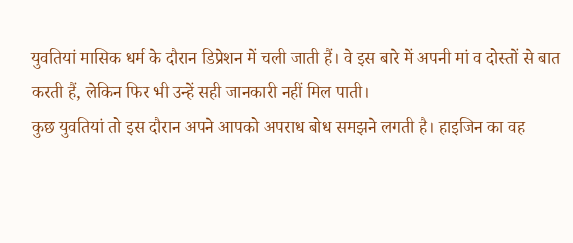युवतियां मासिक धर्म के दौरान डिप्रेशन में चली जाती हैं। वे इस बारे में अपनी मां व दोस्तों से बात करती हैं, लेकिन फिर भी उन्हें सही जानकारी नहीं मिल पाती।
कुछ युवतियां तो इस दौरान अपने आपको अपराध बोध समझने लगती है। हाइजिन का वह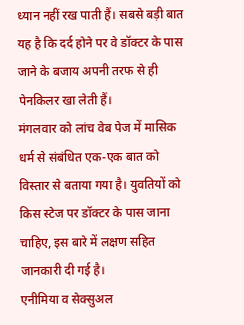ध्यान नहीं रख पाती हैं। सबसे बड़ी बात यह है कि दर्द होने पर वे डॉक्टर के पास जाने के बजाय अपनी तरफ से ही पेनकिलर खा लेती हैं।
मंगलवार को लांच वेब पेज में मासिक धर्म से संबंधित एक-एक बात को विस्तार से बताया गया है। युवतियों को किस स्टेज पर डॉक्टर के पास जाना चाहिए, इस बारे में लक्षण सहित जानकारी दी गई है।
एनीमिया व सेक्सुअल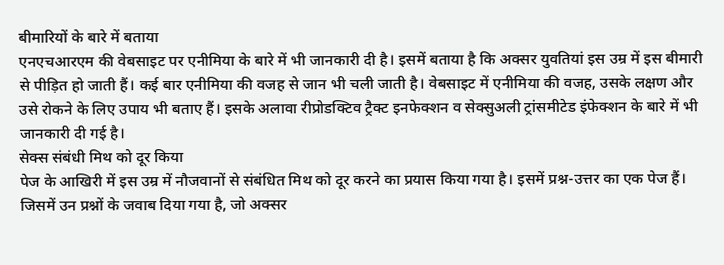बीमारियों के बारे में बताया
एनएचआरएम की वेबसाइट पर एनीमिया के बारे में भी जानकारी दी है। इसमें बताया है कि अक्सर युवतियां इस उम्र में इस बीमारी से पीड़ित हो जाती हैं। कई बार एनीमिया की वजह से जान भी चली जाती है। वेबसाइट में एनीमिया की वजह, उसके लक्षण और उसे रोकने के लिए उपाय भी बताए हैं। इसके अलावा रीप्रोडक्टिव ट्रैक्ट इनफेक्शन व सेक्सुअली ट्रांसमीटेड इंफेक्शन के बारे में भी जानकारी दी गई है।
सेक्स संबंधी मिथ को दूर किया
पेज के आखिरी में इस उम्र में नौजवानों से संबंधित मिथ को दूर करने का प्रयास किया गया है। इसमें प्रश्न-उत्तर का एक पेज हैं। जिसमें उन प्रश्नों के जवाब दिया गया है, जो अक्सर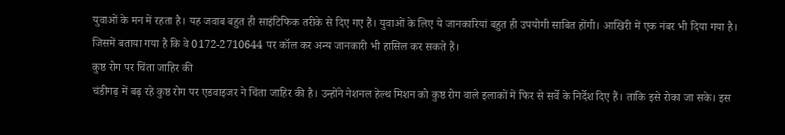युवाओं के मन में रहता है। यह जवाब बहुत ही साइंटिफिक तरीके से दिए गए हैं। युवाओं के लिए ये जानकारियां बहुत ही उपयोगी साबित होंगी। आखिरी में एक नंबर भी दिया गया है। जिसमें बताया गया है कि वे 0172-2710644 पर कॉल कर अन्य जानकारी भी हासिल कर सकते हैं।
कुष्ठ रोग पर चिंता जाहिर की
चंडीगढ़ में बढ़ रहे कुष्ठ रोग पर एडवाइजर ने चिंता जाहिर की है। उन्होंने नेशनल हेल्थ मिशन को कुष्ठ रोग वाले इलाकों में फिर से सर्वे के निर्देश दिए हैं। ताकि इसे रोका जा सके। इस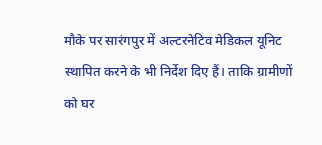मौके पर सारंगपुर में अल्टरनेटिव मेडिकल यूनिट स्थापित करने के भी निर्देश दिए हैं। ताकि ग्रामीणों को घर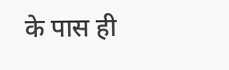के पास ही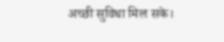अच्छी सुविधा मिल सके।